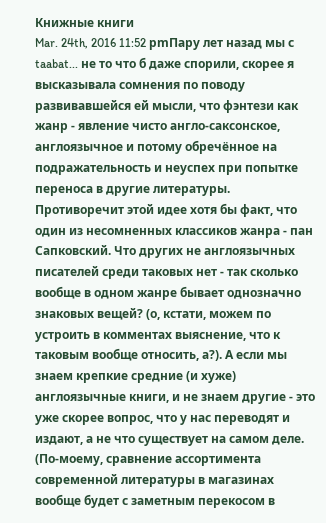Книжные книги
Mar. 24th, 2016 11:52 pmПару лет назад мы с
taabat... не то что б даже спорили, скорее я высказывала сомнения по поводу развивавшейся ей мысли, что фэнтези как жанр - явление чисто англо-саксонское, англоязычное и потому обречённое на подражательность и неуспех при попытке переноса в другие литературы.
Противоречит этой идее хотя бы факт, что один из несомненных классиков жанра - пан Сапковский. Что других не англоязычных писателей среди таковых нет - так сколько вообще в одном жанре бывает однозначно знаковых вещей? (о, кстати, можем по устроить в комментах выяснение, что к таковым вообще относить, а?). А если мы знаем крепкие средние (и хуже) англоязычные книги, и не знаем другие - это уже скорее вопрос, что у нас переводят и издают, а не что существует на самом деле.
(По-моему, сравнение ассортимента современной литературы в магазинах вообще будет с заметным перекосом в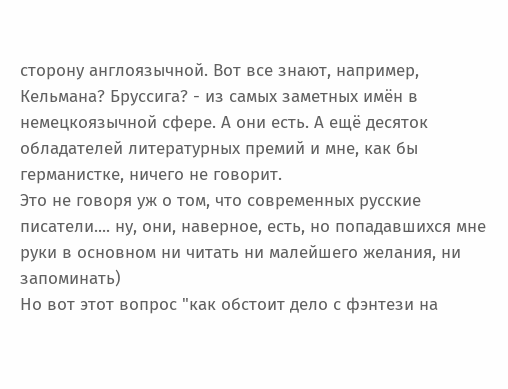сторону англоязычной. Вот все знают, например, Кельмана? Бруссига? - из самых заметных имён в немецкоязычной сфере. А они есть. А ещё десяток обладателей литературных премий и мне, как бы германистке, ничего не говорит.
Это не говоря уж о том, что современных русские писатели.... ну, они, наверное, есть, но попадавшихся мне руки в основном ни читать ни малейшего желания, ни запоминать)
Но вот этот вопрос "как обстоит дело с фэнтези на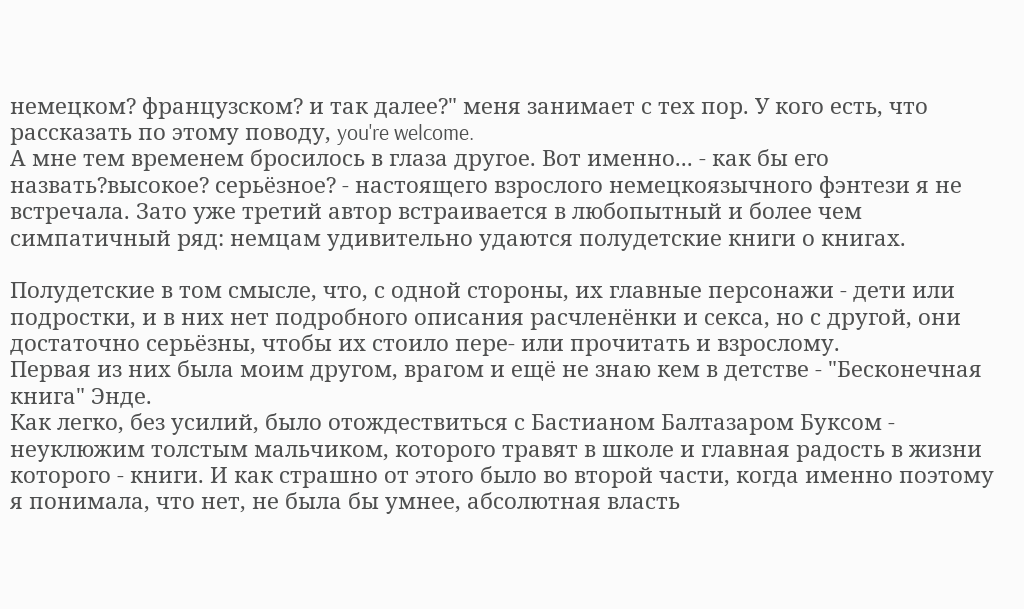немецком? французском? и так далее?" меня занимает с тех пор. У кого есть, что рассказать по этому поводу, you're welcome.
А мне тем временем бросилось в глаза другое. Вот именно... - как бы его назвать?высокое? серьёзное? - настоящего взрослого немецкоязычного фэнтези я не встречала. Зато уже третий автор встраивается в любопытный и более чем симпатичный ряд: немцам удивительно удаются полудетские книги о книгах.

Полудетские в том смысле, что, с одной стороны, их главные персонажи - дети или подростки, и в них нет подробного описания расчленёнки и секса, но с другой, они достаточно серьёзны, чтобы их стоило пере- или прочитать и взрослому.
Первая из них была моим другом, врагом и ещё не знаю кем в детстве - "Бесконечная книга" Энде.
Как легко, без усилий, было отождествиться с Бастианом Балтазаром Буксом - неуклюжим толстым мальчиком, которого травят в школе и главная радость в жизни которого - книги. И как страшно от этого было во второй части, когда именно поэтому я понимала, что нет, не была бы умнее, абсолютная власть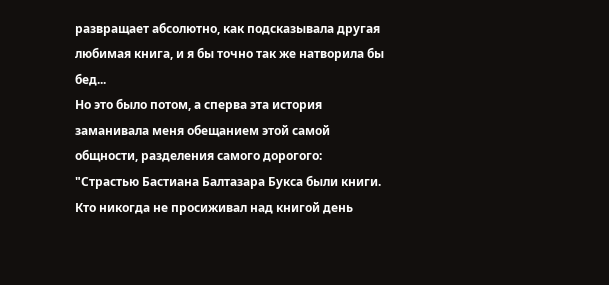развращает абсолютно, как подсказывала другая любимая книга, и я бы точно так же натворила бы бед...
Но это было потом, а сперва эта история заманивала меня обещанием этой самой общности, разделения самого дорогого:
"Страстью Бастиана Балтазара Букса были книги.
Кто никогда не просиживал над книгой день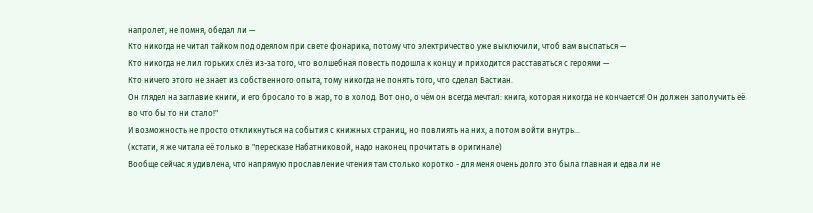напролет, не помня, обедал ли —
Кто никогда не читал тайком под одеялом при свете фонарика, потому что электричество уже выключили, чтоб вам выспаться —
Кто никогда не лил горьких слёз из-за того, что волшебная повесть подошла к концу и приходится расставаться с героями —
Кто ничего этого не знает из собственного опыта, тому никогда не понять того, что сделал Бастиан.
Он глядел на заглавие книги, и его бросало то в жар, то в холод. Вот оно, о чём он всегда мечтал: книга, которая никогда не кончается! Он должен заполучить её во что бы то ни стало!"
И возможность не просто откликнуться на события с книжных страниц, но повлиять на них, а потом войти внутрь...
(кстати, я же читала её только в "пересказе Набатниковой, надо наконец прочитать в оригинале)
Вообще сейчас я удивлена, что напрямую прославление чтения там столько коротко - для меня очень долго это была главная и едва ли не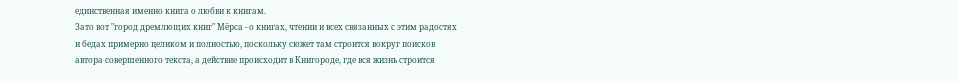единственная именно книга о любви к книгам.
Зато вот "город дремлющих книг" Мёрса - о книгах, чтении и всех связанных с этим радостях и бедах примерно целиком и полностью, поскольку сюжет там строится вокруг поисков автора совершенного текста, а действие происходит в Книгороде, где вся жизнь строится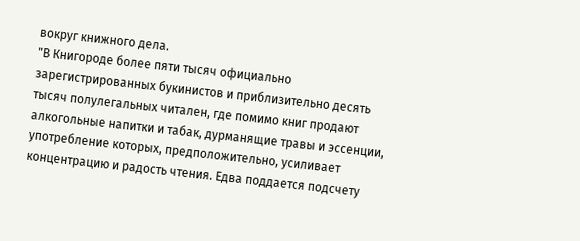вокруг книжного дела.
"В Книгороде более пяти тысяч официально зарегистрированных букинистов и приблизительно десять тысяч полулегальных читален, где помимо книг продают алкогольные напитки и табак, дурманящие травы и эссенции, употребление которых, предположительно, усиливает концентрацию и радость чтения. Едва поддается подсчету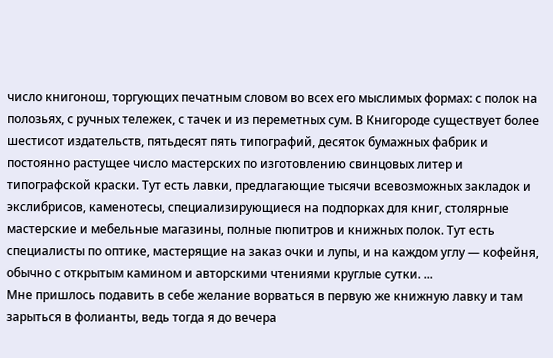число книгонош, торгующих печатным словом во всех его мыслимых формах: с полок на полозьях, с ручных тележек, с тачек и из переметных сум. В Книгороде существует более шестисот издательств, пятьдесят пять типографий, десяток бумажных фабрик и постоянно растущее число мастерских по изготовлению свинцовых литер и типографской краски. Тут есть лавки, предлагающие тысячи всевозможных закладок и экслибрисов, каменотесы, специализирующиеся на подпорках для книг, столярные мастерские и мебельные магазины, полные пюпитров и книжных полок. Тут есть специалисты по оптике, мастерящие на заказ очки и лупы, и на каждом углу — кофейня, обычно с открытым камином и авторскими чтениями круглые сутки. ...
Мне пришлось подавить в себе желание ворваться в первую же книжную лавку и там зарыться в фолианты, ведь тогда я до вечера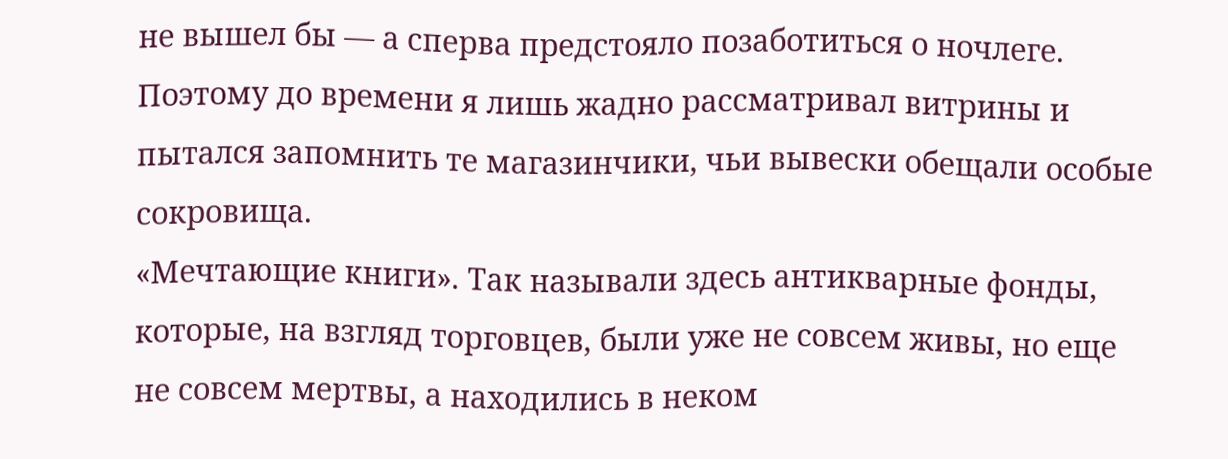не вышел бы — а сперва предстояло позаботиться о ночлеге. Поэтому до времени я лишь жадно рассматривал витрины и пытался запомнить те магазинчики, чьи вывески обещали особые сокровища.
«Мечтающие книги». Так называли здесь антикварные фонды, которые, на взгляд торговцев, были уже не совсем живы, но еще не совсем мертвы, а находились в неком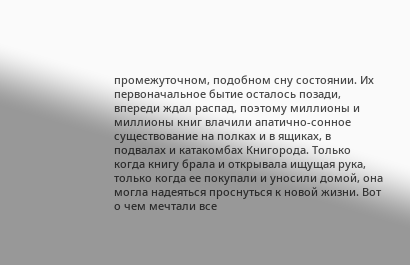промежуточном, подобном сну состоянии. Их первоначальное бытие осталось позади, впереди ждал распад, поэтому миллионы и миллионы книг влачили апатично-сонное существование на полках и в ящиках, в подвалах и катакомбах Книгорода. Только когда книгу брала и открывала ищущая рука, только когда ее покупали и уносили домой, она могла надеяться проснуться к новой жизни. Вот о чем мечтали все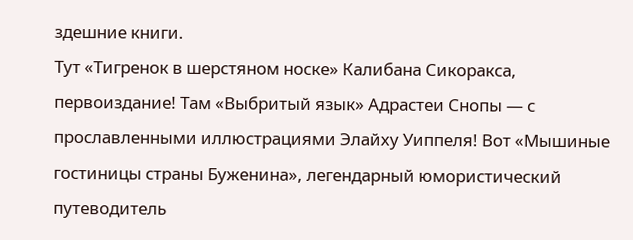здешние книги.
Тут «Тигренок в шерстяном носке» Калибана Сикоракса, первоиздание! Там «Выбритый язык» Адрастеи Снопы — с прославленными иллюстрациями Элайху Уиппеля! Вот «Мышиные гостиницы страны Буженина», легендарный юмористический путеводитель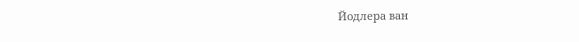Йодлера ван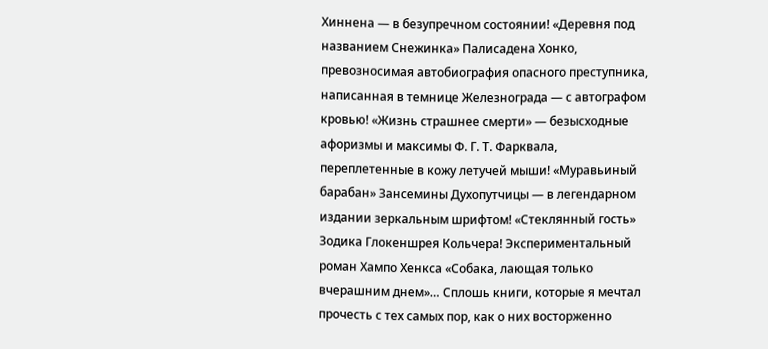Хиннена — в безупречном состоянии! «Деревня под названием Снежинка» Палисадена Хонко, превозносимая автобиография опасного преступника, написанная в темнице Железнограда — с автографом кровью! «Жизнь страшнее смерти» — безысходные афоризмы и максимы Ф. Г. Т. Фарквала, переплетенные в кожу летучей мыши! «Муравьиный барабан» Зансемины Духопутчицы — в легендарном издании зеркальным шрифтом! «Стеклянный гость» Зодика Глокеншрея Кольчера! Экспериментальный роман Хампо Хенкса «Собака, лающая только вчерашним днем»… Сплошь книги, которые я мечтал прочесть с тех самых пор, как о них восторженно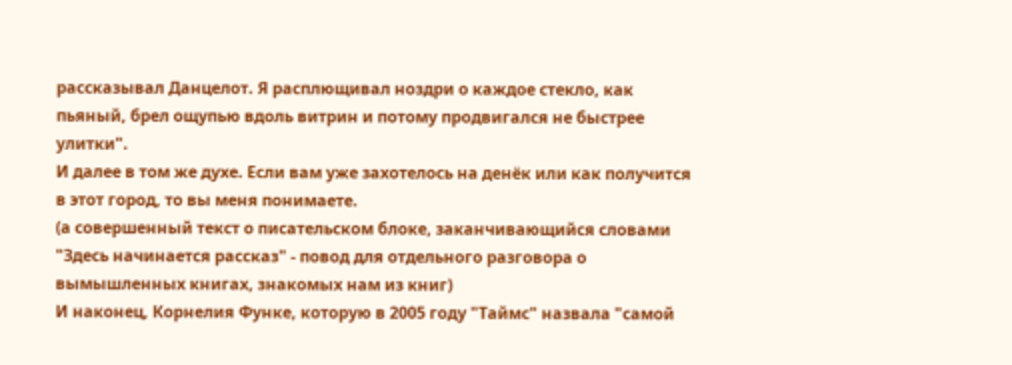рассказывал Данцелот. Я расплющивал ноздри о каждое стекло, как пьяный, брел ощупью вдоль витрин и потому продвигался не быстрее улитки".
И далее в том же духе. Если вам уже захотелось на денёк или как получится в этот город, то вы меня понимаете.
(а совершенный текст о писательском блоке, заканчивающийся словами "Здесь начинается рассказ" - повод для отдельного разговора о вымышленных книгах, знакомых нам из книг)
И наконец, Корнелия Функе, которую в 2005 году "Таймс" назвала "самой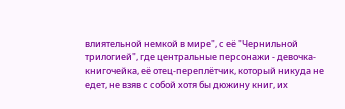влиятельной немкой в мире", с её "Чернильной трилогией", где центральные персонажи - девочка-книгочейка, её отец-переплётчик, который никуда не едет, не взяв с собой хотя бы дюжину книг, их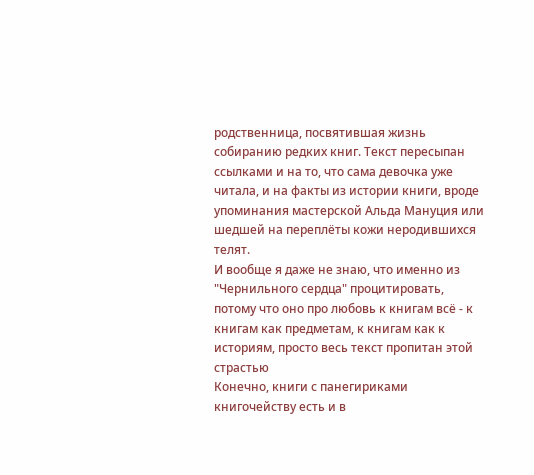родственница, посвятившая жизнь собиранию редких книг. Текст пересыпан ссылками и на то, что сама девочка уже читала, и на факты из истории книги, вроде упоминания мастерской Альда Мануция или шедшей на переплёты кожи неродившихся телят.
И вообще я даже не знаю, что именно из "Чернильного сердца" процитировать, потому что оно про любовь к книгам всё - к книгам как предметам, к книгам как к историям, просто весь текст пропитан этой страстью
Конечно, книги с панегириками книгочейству есть и в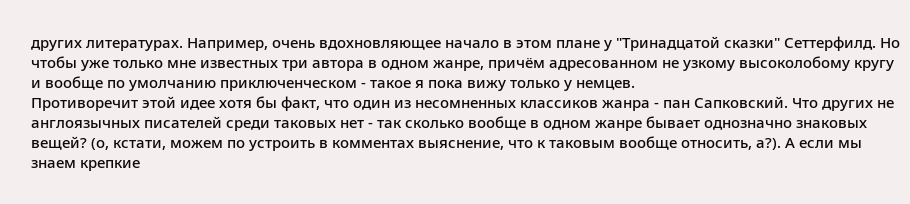других литературах. Например, очень вдохновляющее начало в этом плане у "Тринадцатой сказки" Сеттерфилд. Но чтобы уже только мне известных три автора в одном жанре, причём адресованном не узкому высоколобому кругу и вообще по умолчанию приключенческом - такое я пока вижу только у немцев.
Противоречит этой идее хотя бы факт, что один из несомненных классиков жанра - пан Сапковский. Что других не англоязычных писателей среди таковых нет - так сколько вообще в одном жанре бывает однозначно знаковых вещей? (о, кстати, можем по устроить в комментах выяснение, что к таковым вообще относить, а?). А если мы знаем крепкие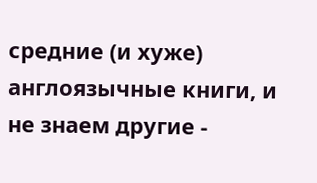средние (и хуже) англоязычные книги, и не знаем другие -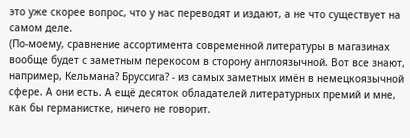это уже скорее вопрос, что у нас переводят и издают, а не что существует на самом деле.
(По-моему, сравнение ассортимента современной литературы в магазинах вообще будет с заметным перекосом в сторону англоязычной. Вот все знают, например, Кельмана? Бруссига? - из самых заметных имён в немецкоязычной сфере. А они есть. А ещё десяток обладателей литературных премий и мне, как бы германистке, ничего не говорит.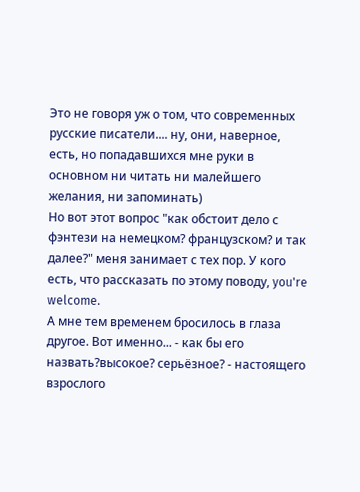Это не говоря уж о том, что современных русские писатели.... ну, они, наверное, есть, но попадавшихся мне руки в основном ни читать ни малейшего желания, ни запоминать)
Но вот этот вопрос "как обстоит дело с фэнтези на немецком? французском? и так далее?" меня занимает с тех пор. У кого есть, что рассказать по этому поводу, you're welcome.
А мне тем временем бросилось в глаза другое. Вот именно... - как бы его назвать?высокое? серьёзное? - настоящего взрослого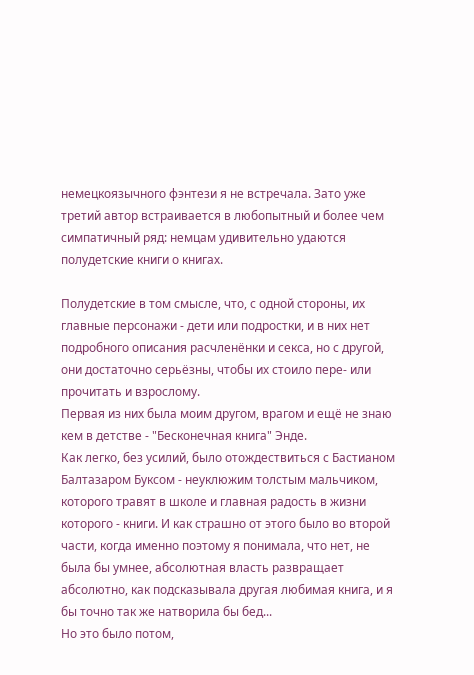немецкоязычного фэнтези я не встречала. Зато уже третий автор встраивается в любопытный и более чем симпатичный ряд: немцам удивительно удаются полудетские книги о книгах.

Полудетские в том смысле, что, с одной стороны, их главные персонажи - дети или подростки, и в них нет подробного описания расчленёнки и секса, но с другой, они достаточно серьёзны, чтобы их стоило пере- или прочитать и взрослому.
Первая из них была моим другом, врагом и ещё не знаю кем в детстве - "Бесконечная книга" Энде.
Как легко, без усилий, было отождествиться с Бастианом Балтазаром Буксом - неуклюжим толстым мальчиком, которого травят в школе и главная радость в жизни которого - книги. И как страшно от этого было во второй части, когда именно поэтому я понимала, что нет, не была бы умнее, абсолютная власть развращает абсолютно, как подсказывала другая любимая книга, и я бы точно так же натворила бы бед...
Но это было потом,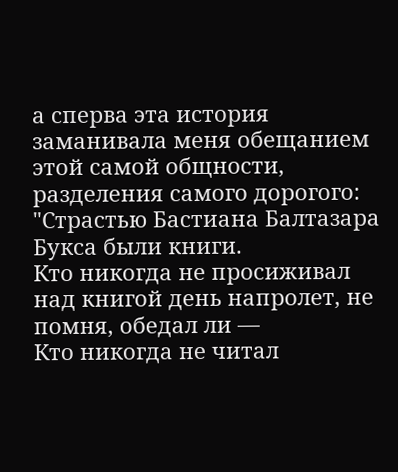а сперва эта история заманивала меня обещанием этой самой общности, разделения самого дорогого:
"Страстью Бастиана Балтазара Букса были книги.
Кто никогда не просиживал над книгой день напролет, не помня, обедал ли —
Кто никогда не читал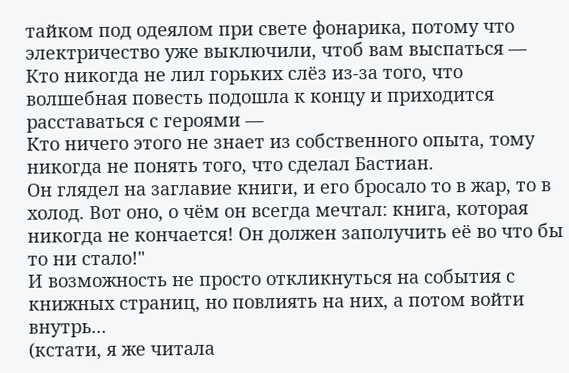тайком под одеялом при свете фонарика, потому что электричество уже выключили, чтоб вам выспаться —
Кто никогда не лил горьких слёз из-за того, что волшебная повесть подошла к концу и приходится расставаться с героями —
Кто ничего этого не знает из собственного опыта, тому никогда не понять того, что сделал Бастиан.
Он глядел на заглавие книги, и его бросало то в жар, то в холод. Вот оно, о чём он всегда мечтал: книга, которая никогда не кончается! Он должен заполучить её во что бы то ни стало!"
И возможность не просто откликнуться на события с книжных страниц, но повлиять на них, а потом войти внутрь...
(кстати, я же читала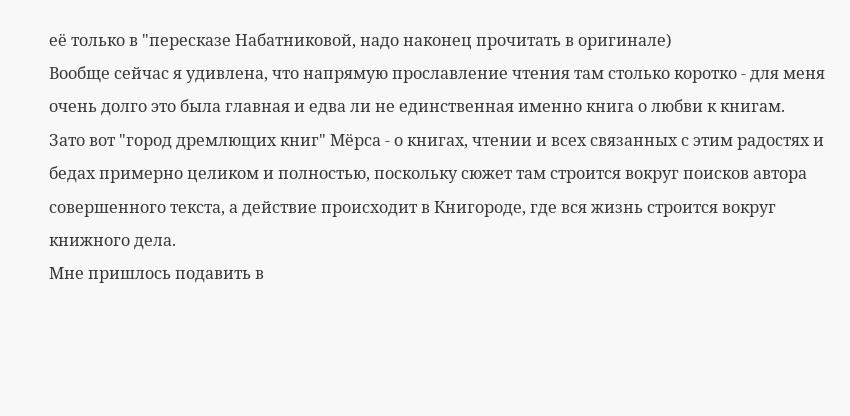её только в "пересказе Набатниковой, надо наконец прочитать в оригинале)
Вообще сейчас я удивлена, что напрямую прославление чтения там столько коротко - для меня очень долго это была главная и едва ли не единственная именно книга о любви к книгам.
Зато вот "город дремлющих книг" Мёрса - о книгах, чтении и всех связанных с этим радостях и бедах примерно целиком и полностью, поскольку сюжет там строится вокруг поисков автора совершенного текста, а действие происходит в Книгороде, где вся жизнь строится вокруг книжного дела.
Мне пришлось подавить в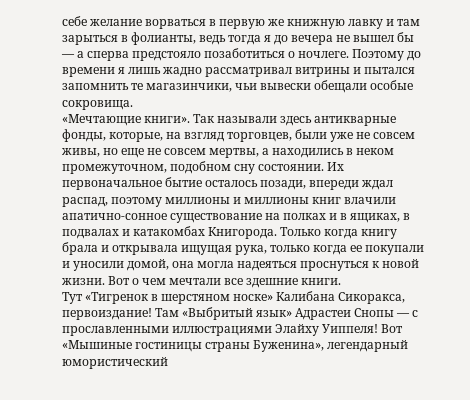себе желание ворваться в первую же книжную лавку и там зарыться в фолианты, ведь тогда я до вечера не вышел бы — а сперва предстояло позаботиться о ночлеге. Поэтому до времени я лишь жадно рассматривал витрины и пытался запомнить те магазинчики, чьи вывески обещали особые сокровища.
«Мечтающие книги». Так называли здесь антикварные фонды, которые, на взгляд торговцев, были уже не совсем живы, но еще не совсем мертвы, а находились в неком промежуточном, подобном сну состоянии. Их первоначальное бытие осталось позади, впереди ждал распад, поэтому миллионы и миллионы книг влачили апатично-сонное существование на полках и в ящиках, в подвалах и катакомбах Книгорода. Только когда книгу брала и открывала ищущая рука, только когда ее покупали и уносили домой, она могла надеяться проснуться к новой жизни. Вот о чем мечтали все здешние книги.
Тут «Тигренок в шерстяном носке» Калибана Сикоракса, первоиздание! Там «Выбритый язык» Адрастеи Снопы — с прославленными иллюстрациями Элайху Уиппеля! Вот «Мышиные гостиницы страны Буженина», легендарный юмористический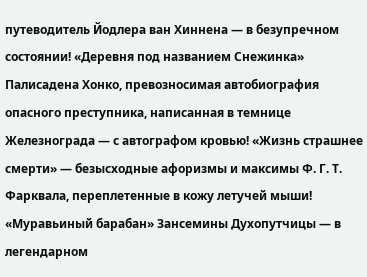путеводитель Йодлера ван Хиннена — в безупречном состоянии! «Деревня под названием Снежинка» Палисадена Хонко, превозносимая автобиография опасного преступника, написанная в темнице Железнограда — с автографом кровью! «Жизнь страшнее смерти» — безысходные афоризмы и максимы Ф. Г. Т. Фарквала, переплетенные в кожу летучей мыши! «Муравьиный барабан» Зансемины Духопутчицы — в легендарном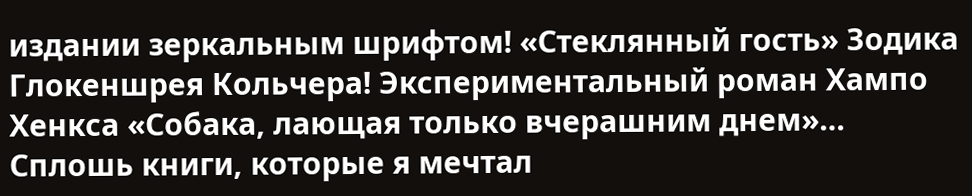издании зеркальным шрифтом! «Стеклянный гость» Зодика Глокеншрея Кольчера! Экспериментальный роман Хампо Хенкса «Собака, лающая только вчерашним днем»… Сплошь книги, которые я мечтал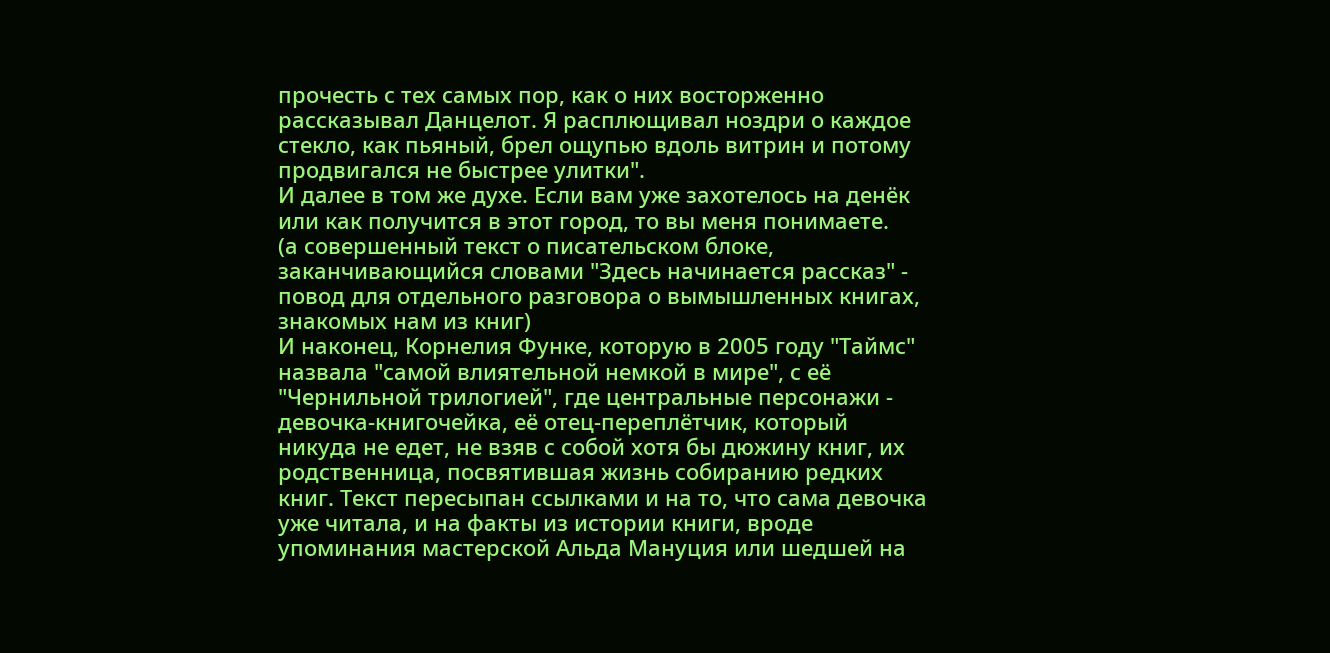прочесть с тех самых пор, как о них восторженно рассказывал Данцелот. Я расплющивал ноздри о каждое стекло, как пьяный, брел ощупью вдоль витрин и потому продвигался не быстрее улитки".
И далее в том же духе. Если вам уже захотелось на денёк или как получится в этот город, то вы меня понимаете.
(а совершенный текст о писательском блоке, заканчивающийся словами "Здесь начинается рассказ" - повод для отдельного разговора о вымышленных книгах, знакомых нам из книг)
И наконец, Корнелия Функе, которую в 2005 году "Таймс" назвала "самой влиятельной немкой в мире", с её "Чернильной трилогией", где центральные персонажи - девочка-книгочейка, её отец-переплётчик, который никуда не едет, не взяв с собой хотя бы дюжину книг, их родственница, посвятившая жизнь собиранию редких книг. Текст пересыпан ссылками и на то, что сама девочка уже читала, и на факты из истории книги, вроде упоминания мастерской Альда Мануция или шедшей на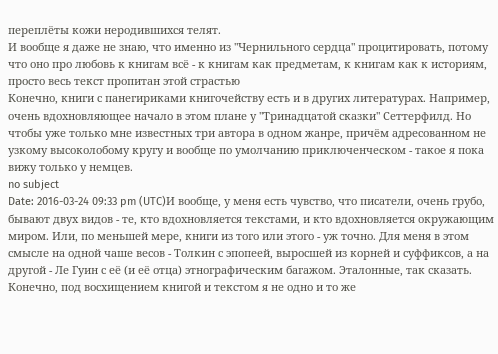переплёты кожи неродившихся телят.
И вообще я даже не знаю, что именно из "Чернильного сердца" процитировать, потому что оно про любовь к книгам всё - к книгам как предметам, к книгам как к историям, просто весь текст пропитан этой страстью
Конечно, книги с панегириками книгочейству есть и в других литературах. Например, очень вдохновляющее начало в этом плане у "Тринадцатой сказки" Сеттерфилд. Но чтобы уже только мне известных три автора в одном жанре, причём адресованном не узкому высоколобому кругу и вообще по умолчанию приключенческом - такое я пока вижу только у немцев.
no subject
Date: 2016-03-24 09:33 pm (UTC)И вообще, у меня есть чувство, что писатели, очень грубо, бывают двух видов - те, кто вдохновляется текстами, и кто вдохновляется окружающим миром. Или, по меньшей мере, книги из того или этого - уж точно. Для меня в этом смысле на одной чаше весов - Толкин с эпопеей, выросшей из корней и суффиксов, а на другой - Ле Гуин с её (и её отца) этнографическим багажом. Эталонные, так сказать.
Конечно, под восхищением книгой и текстом я не одно и то же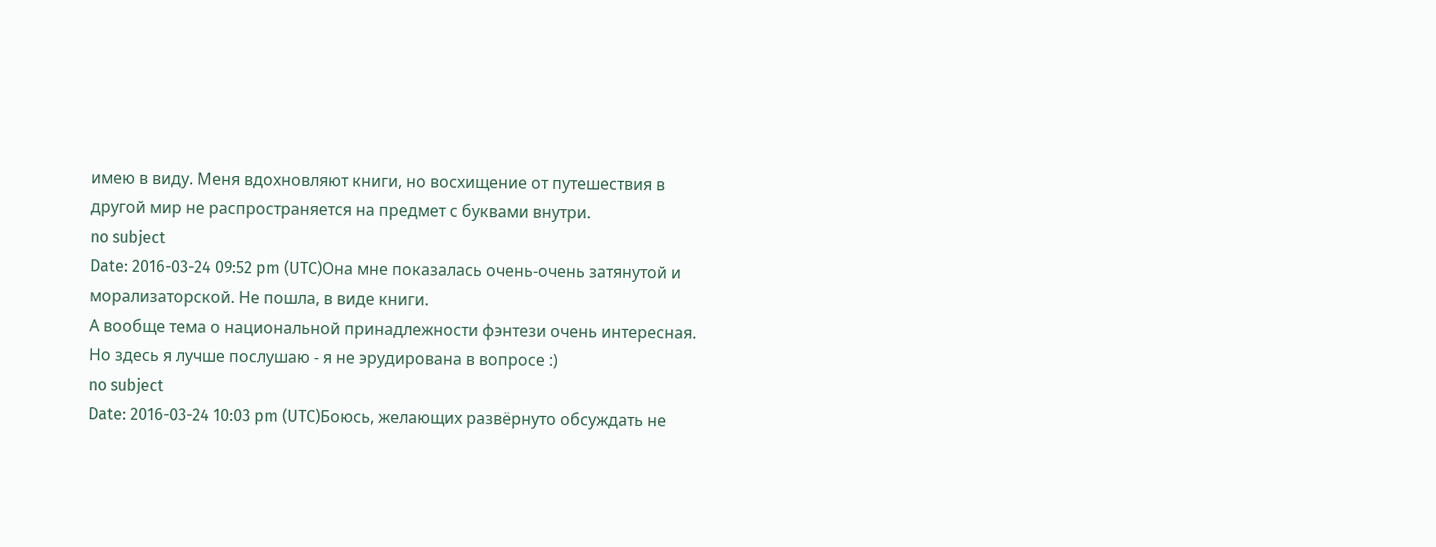имею в виду. Меня вдохновляют книги, но восхищение от путешествия в другой мир не распространяется на предмет с буквами внутри.
no subject
Date: 2016-03-24 09:52 pm (UTC)Она мне показалась очень-очень затянутой и морализаторской. Не пошла, в виде книги.
А вообще тема о национальной принадлежности фэнтези очень интересная. Но здесь я лучше послушаю - я не эрудирована в вопросе :)
no subject
Date: 2016-03-24 10:03 pm (UTC)Боюсь, желающих развёрнуто обсуждать не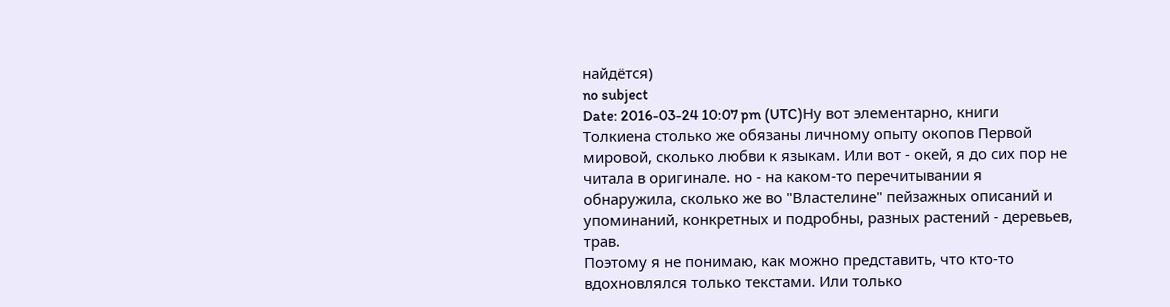найдётся)
no subject
Date: 2016-03-24 10:07 pm (UTC)Ну вот элементарно, книги Толкиена столько же обязаны личному опыту окопов Первой мировой, сколько любви к языкам. Или вот - окей, я до сих пор не читала в оригинале. но - на каком-то перечитывании я обнаружила, сколько же во "Властелине" пейзажных описаний и упоминаний, конкретных и подробны, разных растений - деревьев, трав.
Поэтому я не понимаю, как можно представить, что кто-то вдохновлялся только текстами. Или только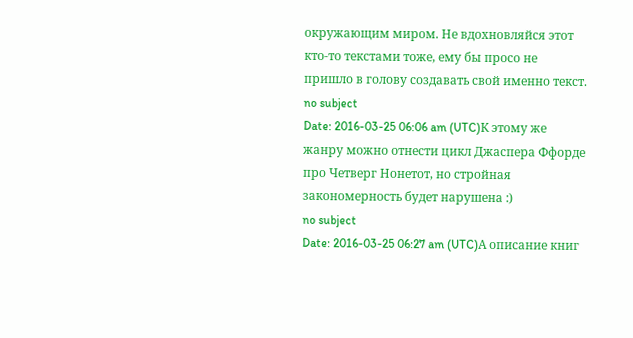окружающим миром. Не вдохновляйся этот кто-то текстами тоже, ему бы просо не пришло в голову создавать свой именно текст.
no subject
Date: 2016-03-25 06:06 am (UTC)К этому же жанру можно отнести цикл Джаспера Ффорде про Четверг Нонетот, но стройная закономерность будет нарушена :)
no subject
Date: 2016-03-25 06:27 am (UTC)А описание книг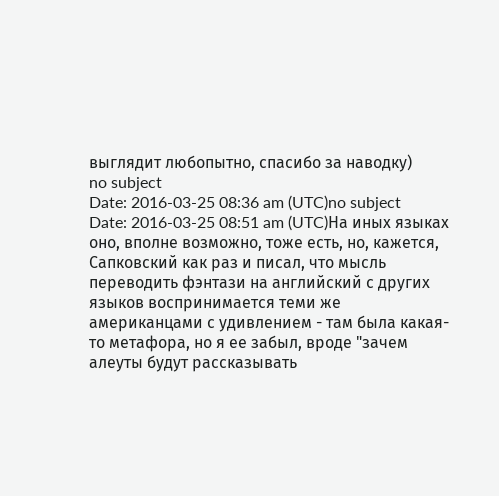выглядит любопытно, спасибо за наводку)
no subject
Date: 2016-03-25 08:36 am (UTC)no subject
Date: 2016-03-25 08:51 am (UTC)На иных языках оно, вполне возможно, тоже есть, но, кажется, Сапковский как раз и писал, что мысль переводить фэнтази на английский с других языков воспринимается теми же американцами с удивлением - там была какая-то метафора, но я ее забыл, вроде "зачем алеуты будут рассказывать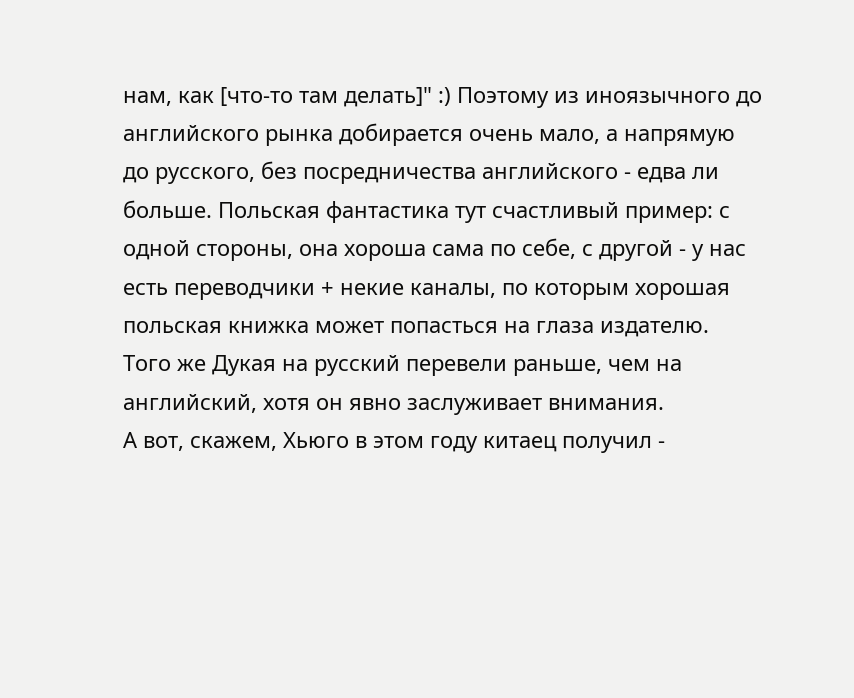нам, как [что-то там делать]" :) Поэтому из иноязычного до английского рынка добирается очень мало, а напрямую до русского, без посредничества английского - едва ли больше. Польская фантастика тут счастливый пример: с одной стороны, она хороша сама по себе, с другой - у нас есть переводчики + некие каналы, по которым хорошая польская книжка может попасться на глаза издателю. Того же Дукая на русский перевели раньше, чем на английский, хотя он явно заслуживает внимания.
А вот, скажем, Хьюго в этом году китаец получил -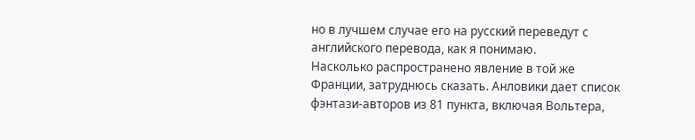но в лучшем случае его на русский переведут с английского перевода, как я понимаю.
Насколько распространено явление в той же Франции, затруднюсь сказать. Анловики дает список фэнтази-авторов из 81 пункта, включая Вольтера,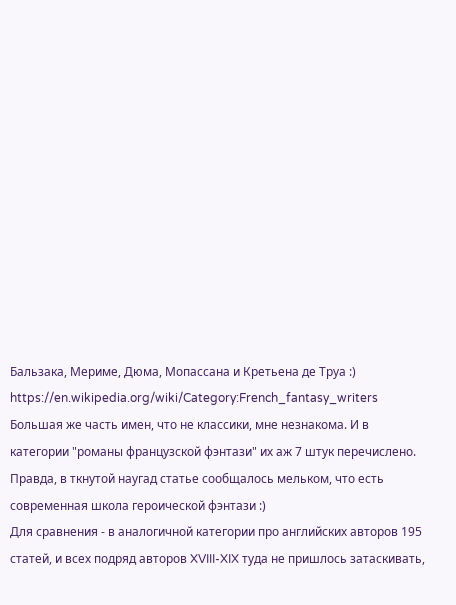Бальзака, Мериме, Дюма, Мопассана и Кретьена де Труа :)
https://en.wikipedia.org/wiki/Category:French_fantasy_writers
Большая же часть имен, что не классики, мне незнакома. И в категории "романы французской фэнтази" их аж 7 штук перечислено. Правда, в ткнутой наугад статье сообщалось мельком, что есть современная школа героической фэнтази :)
Для сравнения - в аналогичной категории про английских авторов 195 статей, и всех подряд авторов XVIII-XIX туда не пришлось затаскивать,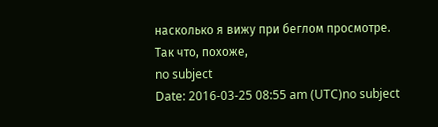насколько я вижу при беглом просмотре.
Так что, похоже,
no subject
Date: 2016-03-25 08:55 am (UTC)no subject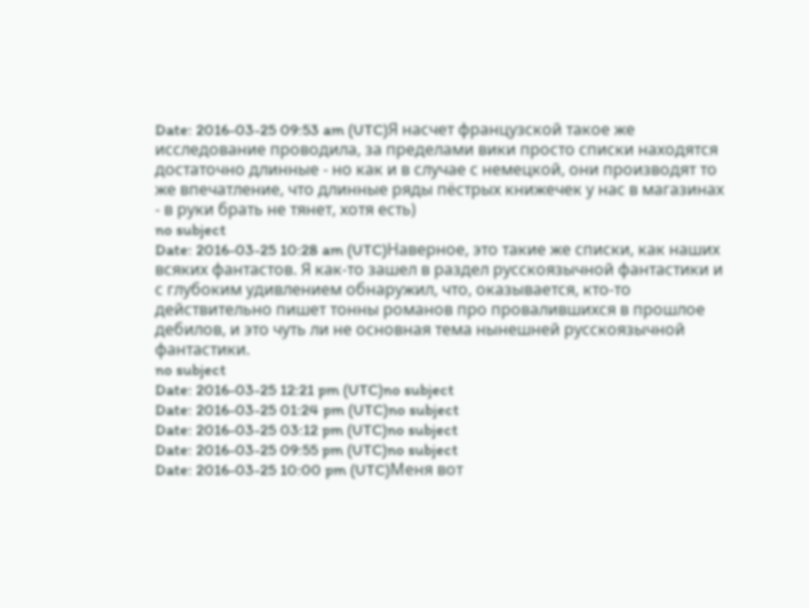Date: 2016-03-25 09:53 am (UTC)Я насчет французской такое же исследование проводила, за пределами вики просто списки находятся достаточно длинные - но как и в случае с немецкой, они производят то же впечатление, что длинные ряды пёстрых книжечек у нас в магазинах - в руки брать не тянет, хотя есть)
no subject
Date: 2016-03-25 10:28 am (UTC)Наверное, это такие же списки, как наших всяких фантастов. Я как-то зашел в раздел русскоязычной фантастики и с глубоким удивлением обнаружил, что, оказывается, кто-то действительно пишет тонны романов про провалившихся в прошлое дебилов, и это чуть ли не основная тема нынешней русскоязычной фантастики.
no subject
Date: 2016-03-25 12:21 pm (UTC)no subject
Date: 2016-03-25 01:24 pm (UTC)no subject
Date: 2016-03-25 03:12 pm (UTC)no subject
Date: 2016-03-25 09:55 pm (UTC)no subject
Date: 2016-03-25 10:00 pm (UTC)Меня вот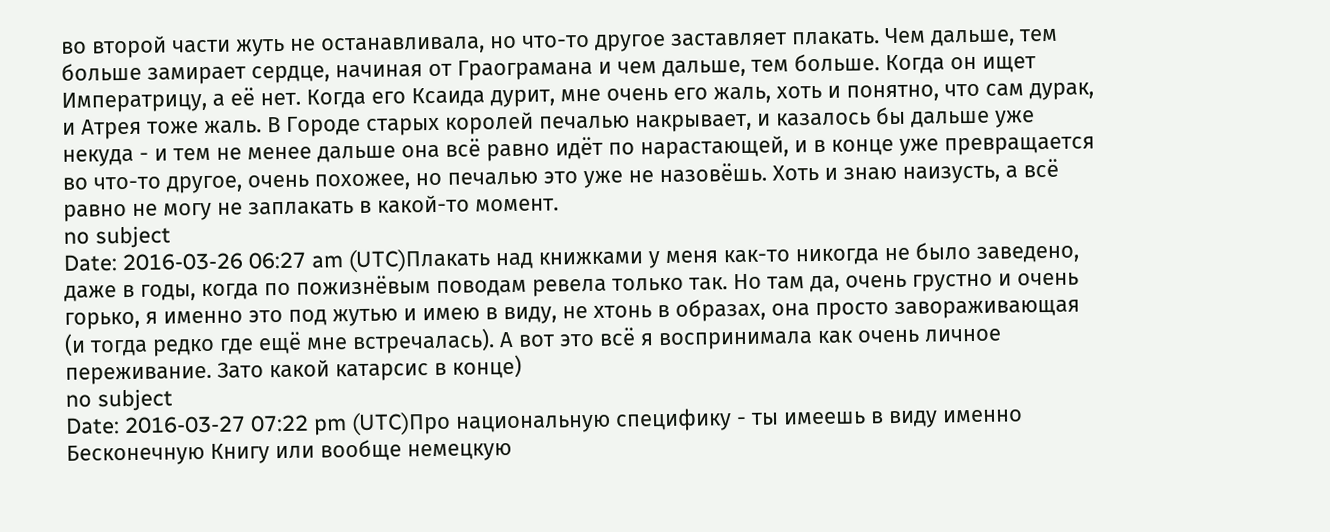во второй части жуть не останавливала, но что-то другое заставляет плакать. Чем дальше, тем больше замирает сердце, начиная от Граограмана и чем дальше, тем больше. Когда он ищет Императрицу, а её нет. Когда его Ксаида дурит, мне очень его жаль, хоть и понятно, что сам дурак, и Атрея тоже жаль. В Городе старых королей печалью накрывает, и казалось бы дальше уже некуда - и тем не менее дальше она всё равно идёт по нарастающей, и в конце уже превращается во что-то другое, очень похожее, но печалью это уже не назовёшь. Хоть и знаю наизусть, а всё равно не могу не заплакать в какой-то момент.
no subject
Date: 2016-03-26 06:27 am (UTC)Плакать над книжками у меня как-то никогда не было заведено, даже в годы, когда по пожизнёвым поводам ревела только так. Но там да, очень грустно и очень горько, я именно это под жутью и имею в виду, не хтонь в образах, она просто завораживающая (и тогда редко где ещё мне встречалась). А вот это всё я воспринимала как очень личное переживание. Зато какой катарсис в конце)
no subject
Date: 2016-03-27 07:22 pm (UTC)Про национальную специфику - ты имеешь в виду именно Бесконечную Книгу или вообще немецкую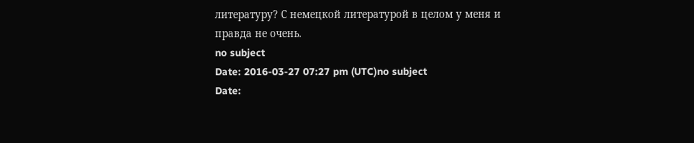литературу? С немецкой литературой в целом у меня и правда не очень.
no subject
Date: 2016-03-27 07:27 pm (UTC)no subject
Date: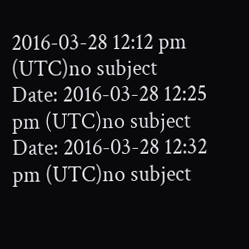2016-03-28 12:12 pm (UTC)no subject
Date: 2016-03-28 12:25 pm (UTC)no subject
Date: 2016-03-28 12:32 pm (UTC)no subject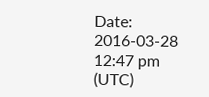Date: 2016-03-28 12:47 pm (UTC)